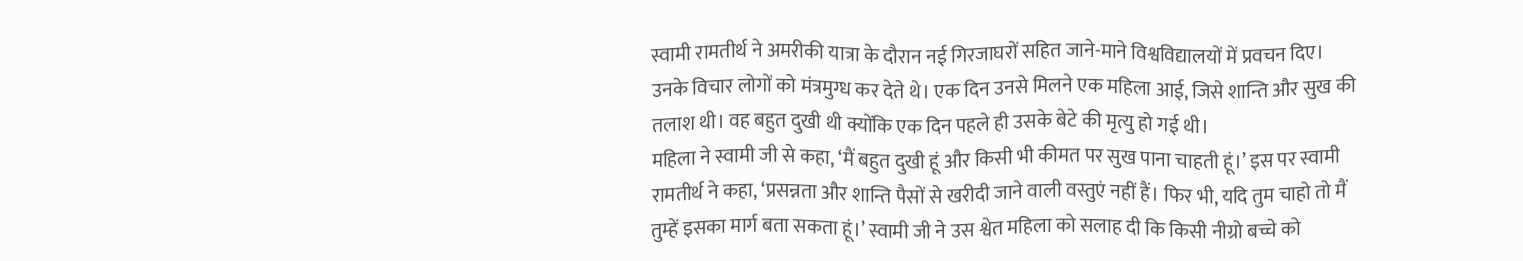स्वामी रामतीर्थ ने अमरीकी यात्रा के दौरान नई गिरजाघरों सहित जाने-माने विश्वविद्यालयों में प्रवचन दिए। उनके विचार लोगों को मंत्रमुग्ध कर देते थे। एक दिन उनसे मिलने एक महिला आई, जिसे शान्ति और सुख की तलाश थी। वह बहुत दुखी थी क्योंकि एक दिन पहले ही उसके बेटे की मृत्यु हो गई थी।
महिला ने स्वामी जी से कहा, ‘मैं बहुत दुखी हूं और किसी भी कीमत पर सुख पाना चाहती हूं।’ इस पर स्वामी रामतीर्थ ने कहा, ‘प्रसन्नता और शान्ति पैसों से खरीदी जाने वाली वस्तुएं नहीं हैं। फिर भी, यदि तुम चाहो तो मैं तुम्हें इसका मार्ग बता सकता हूं।’ स्वामी जी ने उस श्वेत महिला को सलाह दी कि किसी नीग्रो बच्चे को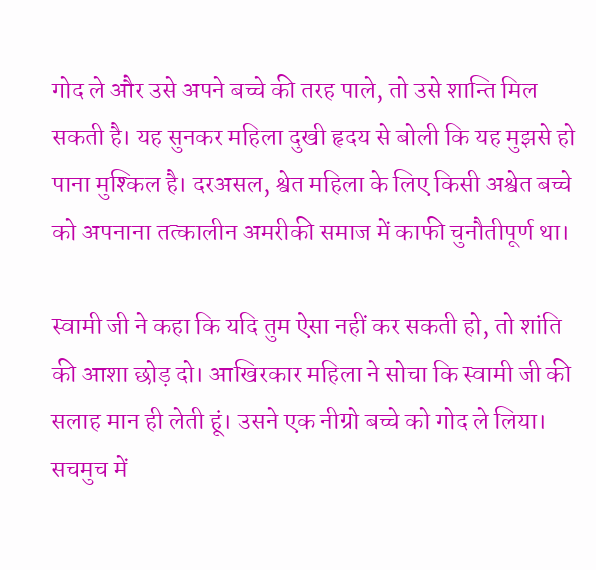गोद ले और उसे अपने बच्चे की तरह पाले, तो उसे शान्ति मिल सकती है। यह सुनकर महिला दुखी हृदय से बोली कि यह मुझसे हो पाना मुश्किल है। दरअसल, श्वेत महिला के लिए किसी अश्वेत बच्चे को अपनाना तत्कालीन अमरीकी समाज में काफी चुनौतीपूर्ण था।

स्वामी जी ने कहा कि यदि तुम ऐसा नहीं कर सकती हो, तो शांति की आशा छोड़ दो। आखिरकार महिला ने सोचा कि स्वामी जी की सलाह मान ही लेती हूं। उसने एक नीग्रो बच्चे को गोद ले लिया। सचमुच में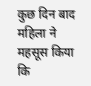कुछ दिन बाद महिला ने महसूस किया कि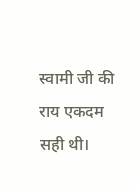स्वामी जी की राय एकदम सही थी।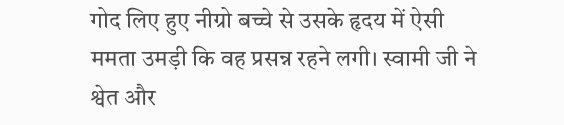गोद लिए हुए नीग्रो बच्चे से उसके हृदय में ऐसी ममता उमड़ी कि वह प्रसन्न रहने लगी। स्वामी जी ने श्वेत और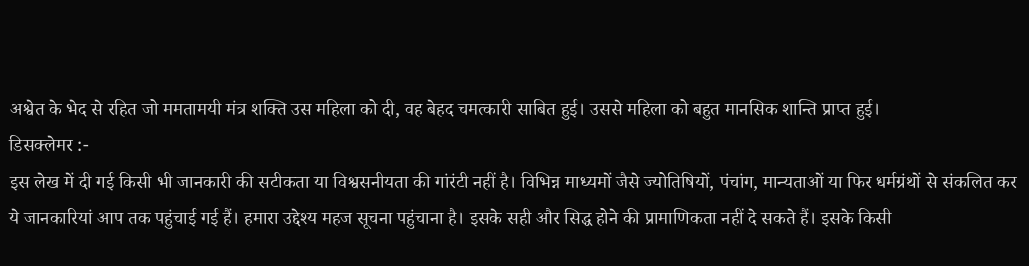अश्वेत के भेद से रहित जो ममतामयी मंत्र शक्ति उस महिला को दी, वह बेहद चमत्कारी साबित हुई। उससे महिला को बहुत मानसिक शान्ति प्राप्त हुई।
डिसक्लेमर :-
इस लेख में दी गई किसी भी जानकारी की सटीकता या विश्वसनीयता की गांरंटी नहीं है। विभिन्न माध्यमों जैसे ज्योतिषियों, पंचांग, मान्यताओं या फिर धर्मग्रंथों से संकलित कर ये जानकारियां आप तक पहुंचाई गई हैं। हमारा उद्देश्य महज सूचना पहुंचाना है। इसके सही और सिद्ध होने की प्रामाणिकता नहीं दे सकते हैं। इसके किसी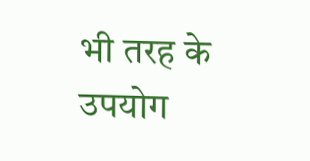भी तरह के उपयोग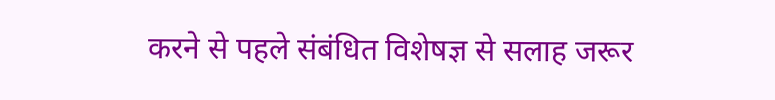करने से पहले संबंधित विशेषज्ञ से सलाह जरूर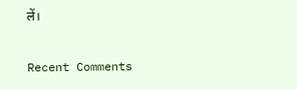लें।

Recent Comments